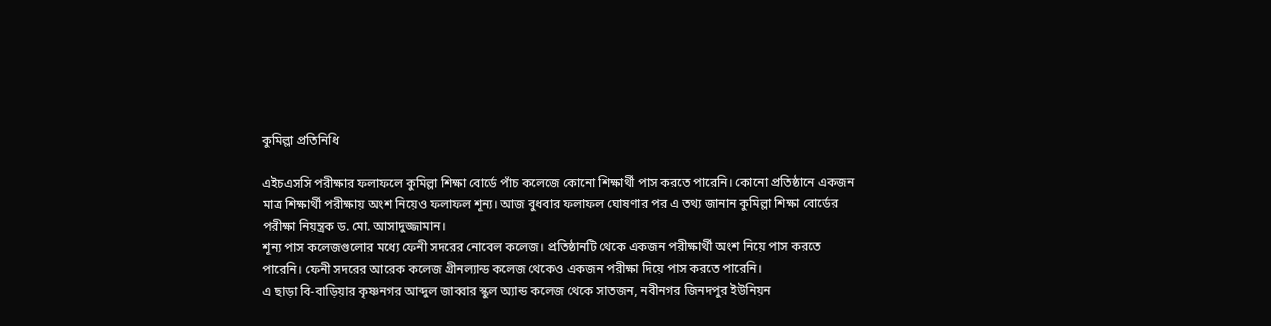কুমিল্লা প্রতিনিধি

এইচএসসি পরীক্ষার ফলাফলে কুমিল্লা শিক্ষা বোর্ডে পাঁচ কলেজে কোনো শিক্ষার্থী পাস করতে পারেনি। কোনো প্রতিষ্ঠানে একজন মাত্র শিক্ষার্থী পরীক্ষায় অংশ নিয়েও ফলাফল শূন্য। আজ বুধবার ফলাফল ঘোষণার পর এ তথ্য জানান কুমিল্লা শিক্ষা বোর্ডের পরীক্ষা নিয়ন্ত্রক ড. মো. আসাদুজ্জামান।
শূন্য পাস কলেজগুলোর মধ্যে ফেনী সদরের নোবেল কলেজ। প্রতিষ্ঠানটি থেকে একজন পরীক্ষার্থী অংশ নিয়ে পাস করতে পারেনি। ফেনী সদরের আরেক কলেজ গ্রীনল্যান্ড কলেজ থেকেও একজন পরীক্ষা দিয়ে পাস করতে পারেনি।
এ ছাড়া বি-বাড়িয়ার কৃষ্ণনগর আব্দুল জাব্বার স্কুল অ্যান্ড কলেজ থেকে সাতজন, নবীনগর জিনদপুর ইউনিয়ন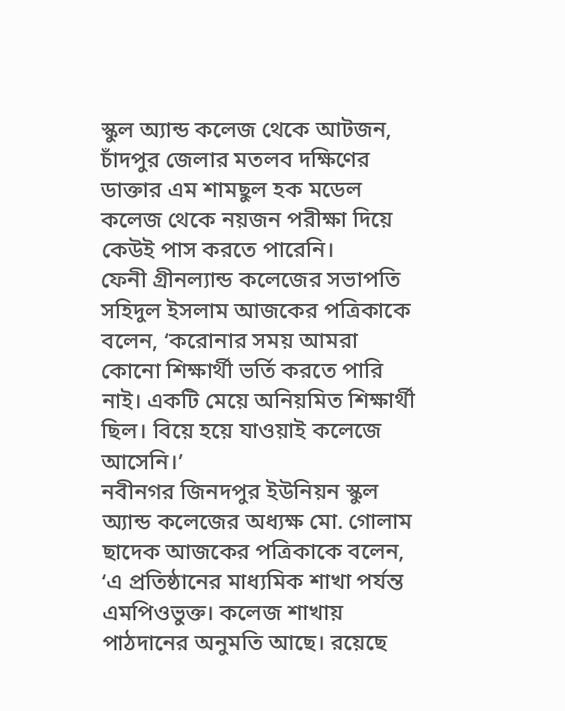স্কুল অ্যান্ড কলেজ থেকে আটজন, চাঁদপুর জেলার মতলব দক্ষিণের ডাক্তার এম শামছুল হক মডেল কলেজ থেকে নয়জন পরীক্ষা দিয়ে কেউই পাস করতে পারেনি।
ফেনী গ্রীনল্যান্ড কলেজের সভাপতি সহিদুল ইসলাম আজকের পত্রিকাকে বলেন, ‘করোনার সময় আমরা কোনো শিক্ষার্থী ভর্তি করতে পারি নাই। একটি মেয়ে অনিয়মিত শিক্ষার্থী ছিল। বিয়ে হয়ে যাওয়াই কলেজে আসেনি।’
নবীনগর জিনদপুর ইউনিয়ন স্কুল অ্যান্ড কলেজের অধ্যক্ষ মো. গোলাম ছাদেক আজকের পত্রিকাকে বলেন, ‘এ প্রতিষ্ঠানের মাধ্যমিক শাখা পর্যন্ত এমপিওভুক্ত। কলেজ শাখায় পাঠদানের অনুমতি আছে। রয়েছে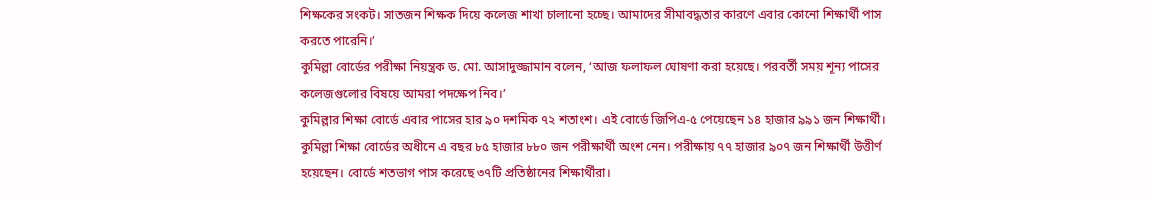শিক্ষকের সংকট। সাতজন শিক্ষক দিয়ে কলেজ শাখা চালানো হচ্ছে। আমাদের সীমাবদ্ধতার কারণে এবার কোনো শিক্ষার্থী পাস করতে পারেনি।’
কুমিল্লা বোর্ডের পরীক্ষা নিয়ন্ত্রক ড. মো. আসাদুজ্জামান বলেন, ‘আজ ফলাফল ঘোষণা করা হয়েছে। পরবর্তী সময় শূন্য পাসের কলেজগুলোর বিষয়ে আমরা পদক্ষেপ নিব।’
কুমিল্লার শিক্ষা বোর্ডে এবার পাসের হার ৯০ দশমিক ৭২ শতাংশ। এই বোর্ডে জিপিএ-৫ পেয়েছেন ১৪ হাজার ৯৯১ জন শিক্ষার্থী। কুমিল্লা শিক্ষা বোর্ডের অধীনে এ বছর ৮৫ হাজার ৮৮০ জন পরীক্ষার্থী অংশ নেন। পরীক্ষায় ৭৭ হাজার ৯০৭ জন শিক্ষার্থী উত্তীর্ণ হয়েছেন। বোর্ডে শতভাগ পাস করেছে ৩৭টি প্রতিষ্ঠানের শিক্ষার্থীরা।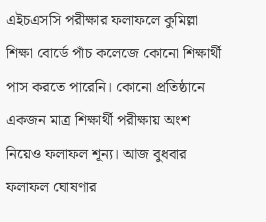এইচএসসি পরীক্ষার ফলাফলে কুমিল্লা শিক্ষা বোর্ডে পাঁচ কলেজে কোনো শিক্ষার্থী পাস করতে পারেনি। কোনো প্রতিষ্ঠানে একজন মাত্র শিক্ষার্থী পরীক্ষায় অংশ নিয়েও ফলাফল শূন্য। আজ বুধবার ফলাফল ঘোষণার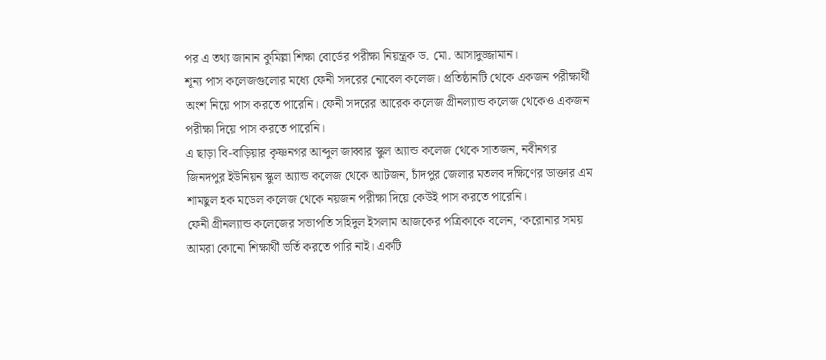পর এ তথ্য জানান কুমিল্লা শিক্ষা বোর্ডের পরীক্ষা নিয়ন্ত্রক ড. মো. আসাদুজ্জামান।
শূন্য পাস কলেজগুলোর মধ্যে ফেনী সদরের নোবেল কলেজ। প্রতিষ্ঠানটি থেকে একজন পরীক্ষার্থী অংশ নিয়ে পাস করতে পারেনি। ফেনী সদরের আরেক কলেজ গ্রীনল্যান্ড কলেজ থেকেও একজন পরীক্ষা দিয়ে পাস করতে পারেনি।
এ ছাড়া বি-বাড়িয়ার কৃষ্ণনগর আব্দুল জাব্বার স্কুল অ্যান্ড কলেজ থেকে সাতজন, নবীনগর জিনদপুর ইউনিয়ন স্কুল অ্যান্ড কলেজ থেকে আটজন, চাঁদপুর জেলার মতলব দক্ষিণের ডাক্তার এম শামছুল হক মডেল কলেজ থেকে নয়জন পরীক্ষা দিয়ে কেউই পাস করতে পারেনি।
ফেনী গ্রীনল্যান্ড কলেজের সভাপতি সহিদুল ইসলাম আজকের পত্রিকাকে বলেন, ‘করোনার সময় আমরা কোনো শিক্ষার্থী ভর্তি করতে পারি নাই। একটি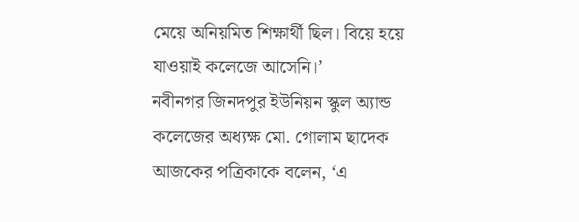মেয়ে অনিয়মিত শিক্ষার্থী ছিল। বিয়ে হয়ে যাওয়াই কলেজে আসেনি।’
নবীনগর জিনদপুর ইউনিয়ন স্কুল অ্যান্ড কলেজের অধ্যক্ষ মো. গোলাম ছাদেক আজকের পত্রিকাকে বলেন, ‘এ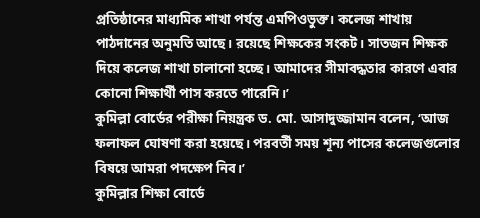প্রতিষ্ঠানের মাধ্যমিক শাখা পর্যন্ত এমপিওভুক্ত। কলেজ শাখায় পাঠদানের অনুমতি আছে। রয়েছে শিক্ষকের সংকট। সাতজন শিক্ষক দিয়ে কলেজ শাখা চালানো হচ্ছে। আমাদের সীমাবদ্ধতার কারণে এবার কোনো শিক্ষার্থী পাস করতে পারেনি।’
কুমিল্লা বোর্ডের পরীক্ষা নিয়ন্ত্রক ড. মো. আসাদুজ্জামান বলেন, ‘আজ ফলাফল ঘোষণা করা হয়েছে। পরবর্তী সময় শূন্য পাসের কলেজগুলোর বিষয়ে আমরা পদক্ষেপ নিব।’
কুমিল্লার শিক্ষা বোর্ডে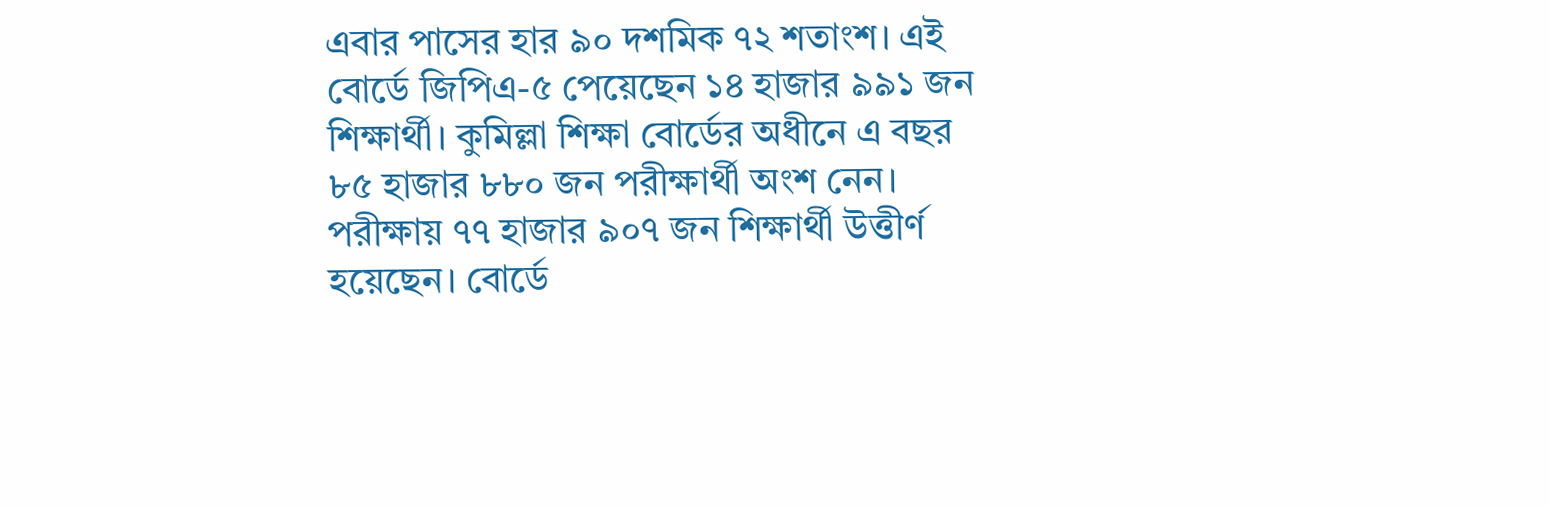এবার পাসের হার ৯০ দশমিক ৭২ শতাংশ। এই বোর্ডে জিপিএ-৫ পেয়েছেন ১৪ হাজার ৯৯১ জন শিক্ষার্থী। কুমিল্লা শিক্ষা বোর্ডের অধীনে এ বছর ৮৫ হাজার ৮৮০ জন পরীক্ষার্থী অংশ নেন। পরীক্ষায় ৭৭ হাজার ৯০৭ জন শিক্ষার্থী উত্তীর্ণ হয়েছেন। বোর্ডে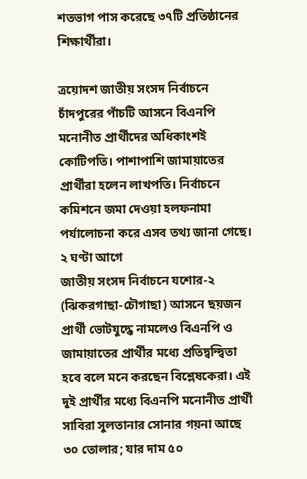শতভাগ পাস করেছে ৩৭টি প্রতিষ্ঠানের শিক্ষার্থীরা।

ত্রয়োদশ জাতীয় সংসদ নির্বাচনে চাঁদপুরের পাঁচটি আসনে বিএনপি মনোনীত প্রার্থীদের অধিকাংশই কোটিপতি। পাশাপাশি জামায়াতের প্রার্থীরা হলেন লাখপতি। নির্বাচনে কমিশনে জমা দেওয়া হলফনামা পর্যালোচনা করে এসব তথ্য জানা গেছে।
২ ঘণ্টা আগে
জাতীয় সংসদ নির্বাচনে যশোর-২ (ঝিকরগাছা-চৌগাছা) আসনে ছয়জন প্রার্থী ভোটযুদ্ধে নামলেও বিএনপি ও জামায়াতের প্রার্থীর মধ্যে প্রতিদ্বন্দ্বিতা হবে বলে মনে করছেন বিশ্লেষকেরা। এই দুই প্রার্থীর মধ্যে বিএনপি মনোনীত প্রার্থী সাবিরা সুলতানার সোনার গয়না আছে ৩০ তোলার; যার দাম ৫০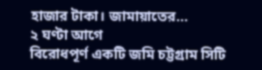হাজার টাকা। জামায়াতের...
২ ঘণ্টা আগে
বিরোধপূর্ণ একটি জমি চট্টগ্রাম সিটি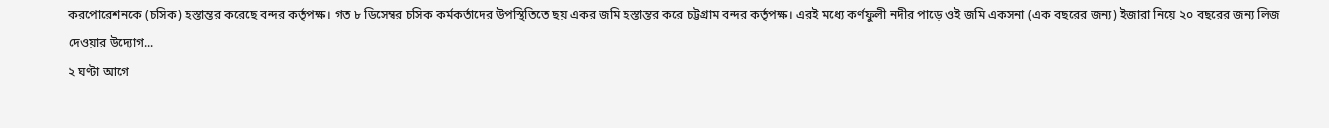করপোরেশনকে (চসিক) হস্তান্তর করেছে বন্দর কর্তৃপক্ষ। গত ৮ ডিসেম্বর চসিক কর্মকর্তাদের উপস্থিতিতে ছয় একর জমি হস্তান্তর করে চট্টগ্রাম বন্দর কর্তৃপক্ষ। এরই মধ্যে কর্ণফুলী নদীর পাড়ে ওই জমি একসনা (এক বছরের জন্য) ইজারা নিয়ে ২০ বছরের জন্য লিজ দেওয়ার উদ্যোগ...
২ ঘণ্টা আগে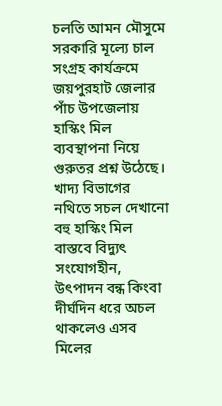চলতি আমন মৌসুমে সরকারি মূল্যে চাল সংগ্রহ কার্যক্রমে জয়পুরহাট জেলার পাঁচ উপজেলায় হাস্কিং মিল ব্যবস্থাপনা নিয়ে গুরুতর প্রশ্ন উঠেছে। খাদ্য বিভাগের নথিতে সচল দেখানো বহু হাস্কিং মিল বাস্তবে বিদ্যুৎ সংযোগহীন, উৎপাদন বন্ধ কিংবা দীর্ঘদিন ধরে অচল থাকলেও এসব মিলের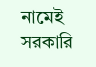নামেই সরকারি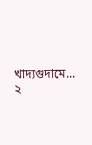খাদ্যগুদামে...
২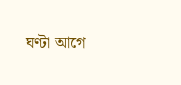ঘণ্টা আগে